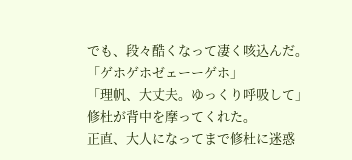でも、段々酷くなって凄く咳込んだ。
「ゲホゲホゼェーーゲホ」
「理帆、大丈夫。ゆっくり呼吸して」
修杜が背中を摩ってくれた。
正直、大人になってまで修杜に迷惑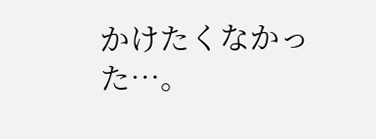かけたくなかった…。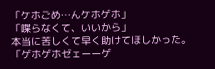「ケホごめ…んケホゲホ」
「喋らなくて、いいから」
本当に苦しくて早く助けてほしかった。
「ゲホゲホゼェーーゲ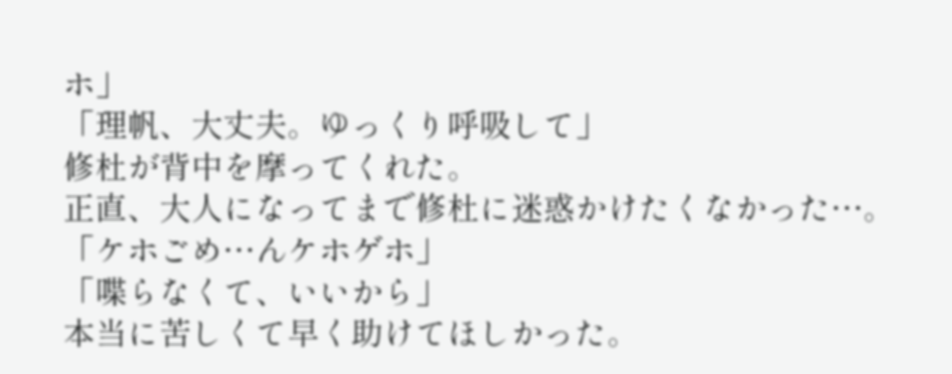ホ」
「理帆、大丈夫。ゆっくり呼吸して」
修杜が背中を摩ってくれた。
正直、大人になってまで修杜に迷惑かけたくなかった…。
「ケホごめ…んケホゲホ」
「喋らなくて、いいから」
本当に苦しくて早く助けてほしかった。